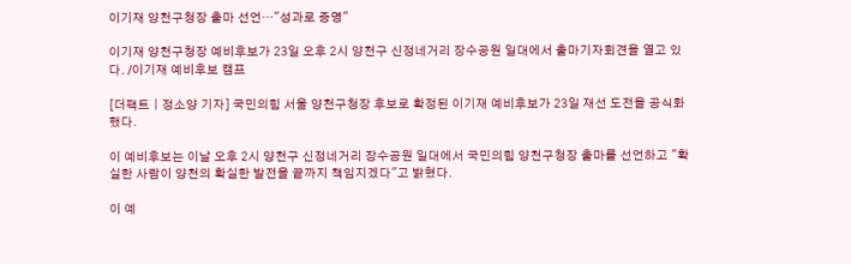이기재 양천구청장 출마 선언…"성과로 증명"

이기재 양천구청장 예비후보가 23일 오후 2시 양천구 신정네거리 장수공원 일대에서 출마기자회견을 열고 있다. /이기재 예비후보 캠프

[더팩트ㅣ정소양 기자] 국민의힘 서울 양천구청장 후보로 확정된 이기재 예비후보가 23일 재선 도전을 공식화했다.

이 예비후보는 이날 오후 2시 양천구 신정네거리 장수공원 일대에서 국민의힘 양천구청장 출마를 선언하고 "확실한 사람이 양천의 확실한 발전을 끝까지 책임지겠다"고 밝혔다.

이 예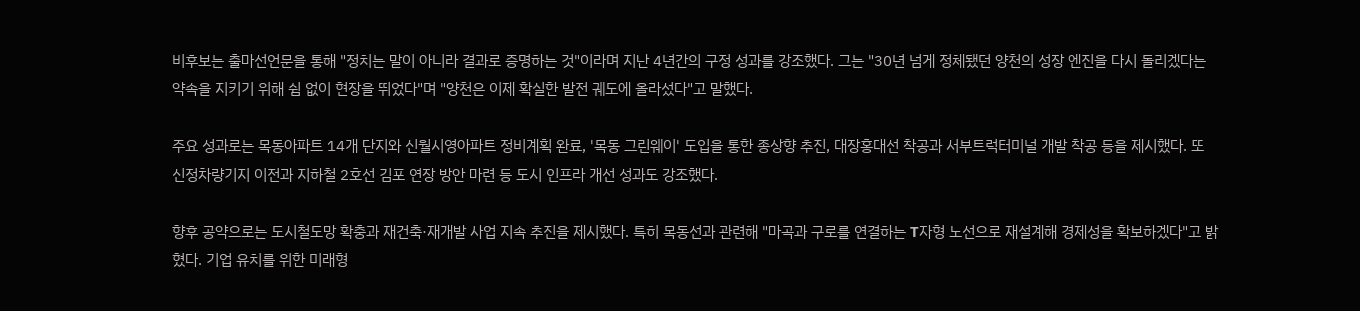비후보는 출마선언문을 통해 "정치는 말이 아니라 결과로 증명하는 것"이라며 지난 4년간의 구정 성과를 강조했다. 그는 "30년 넘게 정체됐던 양천의 성장 엔진을 다시 돌리겠다는 약속을 지키기 위해 쉼 없이 현장을 뛰었다"며 "양천은 이제 확실한 발전 궤도에 올라섰다"고 말했다.

주요 성과로는 목동아파트 14개 단지와 신월시영아파트 정비계획 완료, '목동 그린웨이' 도입을 통한 종상향 추진, 대장홍대선 착공과 서부트럭터미널 개발 착공 등을 제시했다. 또 신정차량기지 이전과 지하철 2호선 김포 연장 방안 마련 등 도시 인프라 개선 성과도 강조했다.

향후 공약으로는 도시철도망 확충과 재건축·재개발 사업 지속 추진을 제시했다. 특히 목동선과 관련해 "마곡과 구로를 연결하는 T자형 노선으로 재설계해 경제성을 확보하겠다"고 밝혔다. 기업 유치를 위한 미래형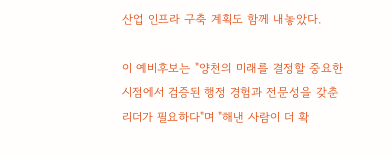산업 인프라 구축 계획도 함께 내놓았다.

이 예비후보는 "양천의 미래를 결정할 중요한 시점에서 검증된 행정 경험과 전문성을 갖춘 리더가 필요하다"며 "해낸 사람이 더 확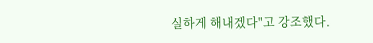실하게 해내겠다"고 강조했다.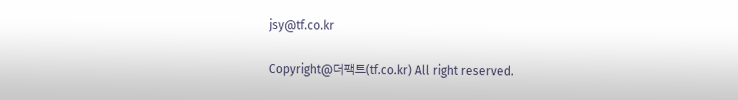jsy@tf.co.kr

Copyright@더팩트(tf.co.kr) All right reserved.